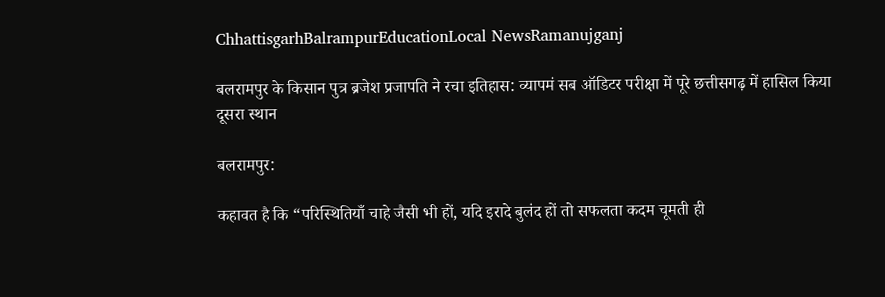ChhattisgarhBalrampurEducationLocal NewsRamanujganj

बलरामपुर के किसान पुत्र ब्रजेश प्रजापति ने रचा इतिहास: व्यापमं सब ऑडिटर परीक्षा में पूरे छत्तीसगढ़ में हासिल किया दूसरा स्थान

बलरामपुर:

कहावत है कि “परिस्थितियाँ चाहे जैसी भी हों, यदि इरादे बुलंद हों तो सफलता कदम चूमती ही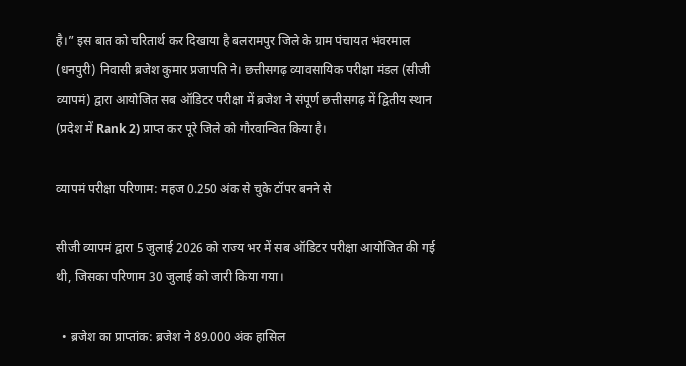है।” इस बात को चरितार्थ कर दिखाया है बलरामपुर जिले के ग्राम पंचायत भंवरमाल (धनपुरी) निवासी ब्रजेश कुमार प्रजापति ने। छत्तीसगढ़ व्यावसायिक परीक्षा मंडल (सीजी व्यापमं) द्वारा आयोजित सब ऑडिटर परीक्षा में ब्रजेश ने संपूर्ण छत्तीसगढ़ में द्वितीय स्थान (प्रदेश में Rank 2) प्राप्त कर पूरे जिले को गौरवान्वित किया है।

व्यापमं परीक्षा परिणाम: महज 0.250 अंक से चुके टॉपर बनने से

सीजी व्यापमं द्वारा 5 जुलाई 2026 को राज्य भर में सब ऑडिटर परीक्षा आयोजित की गई थी, जिसका परिणाम 30 जुलाई को जारी किया गया।

  • ब्रजेश का प्राप्तांक: ब्रजेश ने 89.000 अंक हासिल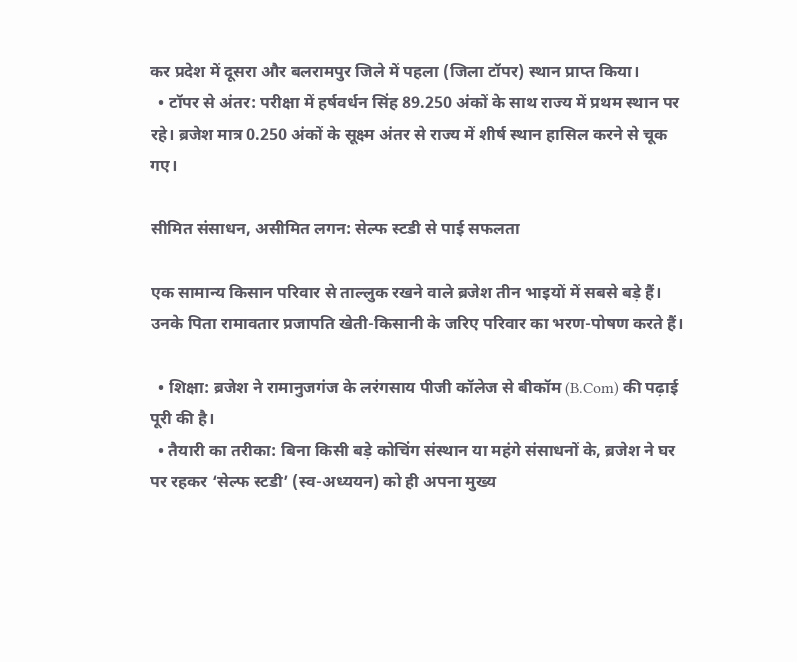कर प्रदेश में दूसरा और बलरामपुर जिले में पहला (जिला टॉपर) स्थान प्राप्त किया।
  • टॉपर से अंतर: परीक्षा में हर्षवर्धन सिंह 89.250 अंकों के साथ राज्य में प्रथम स्थान पर रहे। ब्रजेश मात्र 0.250 अंकों के सूक्ष्म अंतर से राज्य में शीर्ष स्थान हासिल करने से चूक गए।

सीमित संसाधन, असीमित लगन: सेल्फ स्टडी से पाई सफलता

एक सामान्य किसान परिवार से ताल्लुक रखने वाले ब्रजेश तीन भाइयों में सबसे बड़े हैं। उनके पिता रामावतार प्रजापति खेती-किसानी के जरिए परिवार का भरण-पोषण करते हैं।

  • शिक्षा: ब्रजेश ने रामानुजगंज के लरंगसाय पीजी कॉलेज से बीकॉम (B.Com) की पढ़ाई पूरी की है।
  • तैयारी का तरीका: बिना किसी बड़े कोचिंग संस्थान या महंगे संसाधनों के, ब्रजेश ने घर पर रहकर ‘सेल्फ स्टडी’ (स्व-अध्ययन) को ही अपना मुख्य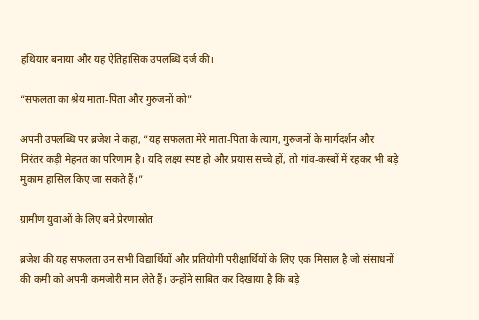हथियार बनाया और यह ऐतिहासिक उपलब्धि दर्ज की।

“सफलता का श्रेय माता-पिता और गुरुजनों को”

अपनी उपलब्धि पर ब्रजेश ने कहा, “यह सफलता मेरे माता-पिता के त्याग, गुरुजनों के मार्गदर्शन और निरंतर कड़ी मेहनत का परिणाम है। यदि लक्ष्य स्पष्ट हो और प्रयास सच्चे हों, तो गांव-कस्बों में रहकर भी बड़े मुकाम हासिल किए जा सकते हैं।”

ग्रामीण युवाओं के लिए बने प्रेरणास्रोत

ब्रजेश की यह सफलता उन सभी विद्यार्थियों और प्रतियोगी परीक्षार्थियों के लिए एक मिसाल है जो संसाधनों की कमी को अपनी कमजोरी मान लेते हैं। उन्होंने साबित कर दिखाया है कि बड़े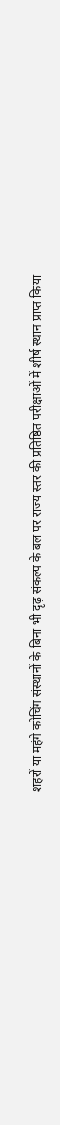शहरों या महंगे कोचिंग संस्थानों के बिना भी दृढ़ संकल्प के बल पर राज्य स्तर की प्रतिष्ठित परीक्षाओं में शीर्ष स्थान प्राप्त किया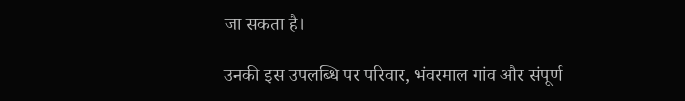जा सकता है।

उनकी इस उपलब्धि पर परिवार, भंवरमाल गांव और संपूर्ण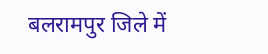बलरामपुर जिले में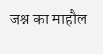जश्न का माहौल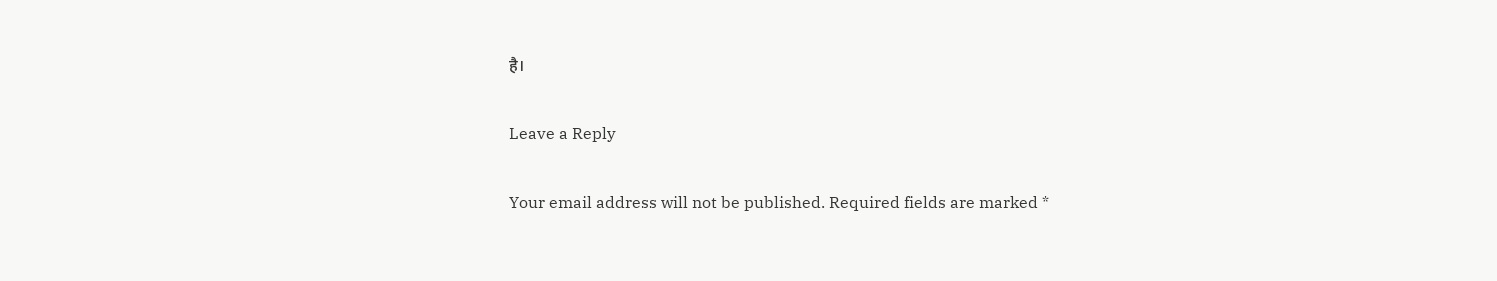है।

Leave a Reply

Your email address will not be published. Required fields are marked *